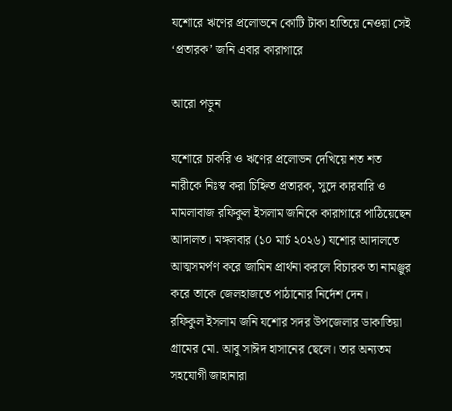যশোরে ঋণের প্রলোভনে কোটি টাকা হাতিয়ে নেওয়া সেই ‘প্রতারক’ জনি এবার কারাগারে

আরো পড়ুন

যশোরে চাকরি ও ঋণের প্রলোভন দেখিয়ে শত শত নারীকে নিঃস্ব করা চিহ্নিত প্রতারক, সুদে কারবারি ও মামলাবাজ রফিকুল ইসলাম জনিকে কারাগারে পাঠিয়েছেন আদালত। মঙ্গলবার (১০ মার্চ ২০২৬) যশোর আদালতে আত্মসমর্পণ করে জামিন প্রার্থনা করলে বিচারক তা নামঞ্জুর করে তাকে জেলহাজতে পাঠানোর নির্দেশ দেন।
রফিকুল ইসলাম জনি যশোর সদর উপজেলার ডাকাতিয়া গ্রামের মো. আবু সাঈদ হাসানের ছেলে। তার অন্যতম সহযোগী জাহানারা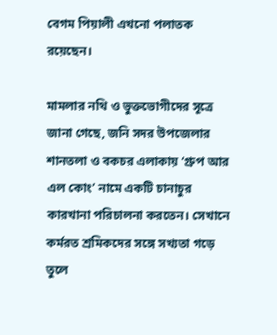বেগম পিয়ালী এখনো পলাতক রয়েছেন।

মামলার নথি ও ভুক্তভোগীদের সূত্রে জানা গেছে, জনি সদর উপজেলার শানতলা ও বকচর এলাকায় ‘গ্রুপ আর এল কোং’ নামে একটি চানাচুর কারখানা পরিচালনা করতেন। সেখানে কর্মরত শ্রমিকদের সঙ্গে সখ্যতা গড়ে তুলে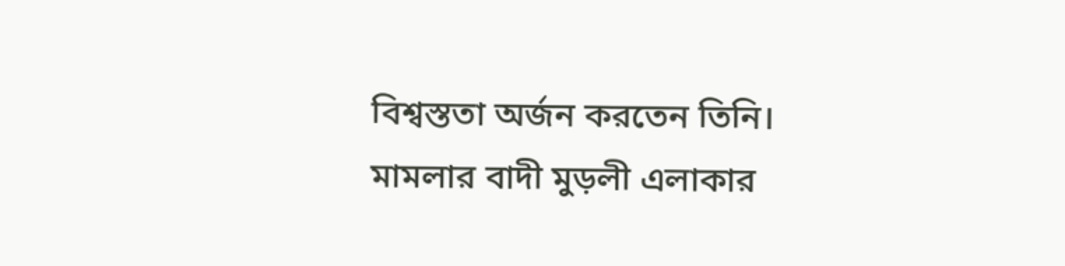বিশ্বস্ততা অর্জন করতেন তিনি। মামলার বাদী মুড়লী এলাকার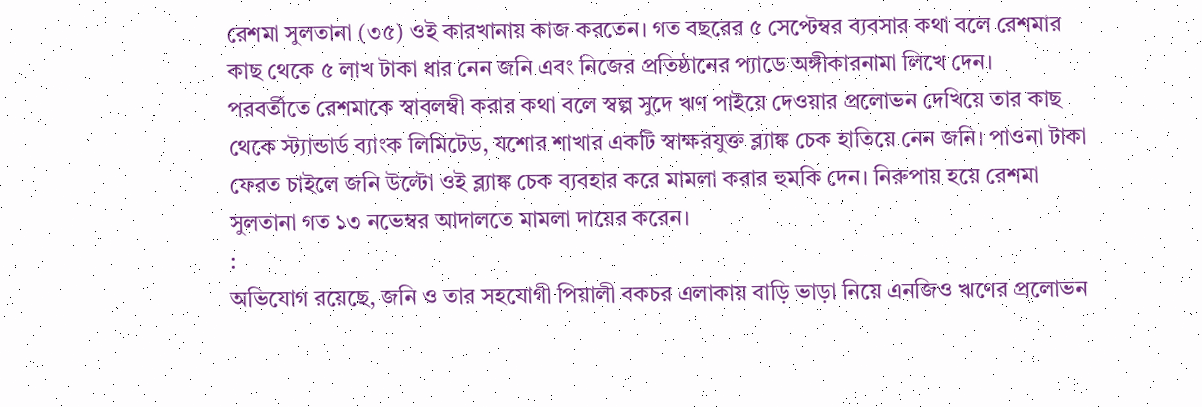রেশমা সুলতানা (৩৫) ওই কারখানায় কাজ করতেন। গত বছরের ৫ সেপ্টেম্বর ব্যবসার কথা বলে রেশমার কাছ থেকে ৫ লাখ টাকা ধার নেন জনি এবং নিজের প্রতিষ্ঠানের প্যাডে অঙ্গীকারনামা লিখে দেন।
পরবর্তীতে রেশমাকে স্বাবলম্বী করার কথা বলে স্বল্প সুদে ঋণ পাইয়ে দেওয়ার প্রলোভন দেখিয়ে তার কাছ থেকে স্ট্যান্ডার্ড ব্যাংক লিমিটেড, যশোর শাখার একটি স্বাক্ষরযুক্ত ব্ল্যাঙ্ক চেক হাতিয়ে নেন জনি। পাওনা টাকা ফেরত চাইলে জনি উল্টো ওই ব্ল্যাঙ্ক চেক ব্যবহার করে মামলা করার হুমকি দেন। নিরুপায় হয়ে রেশমা সুলতানা গত ১৩ নভেম্বর আদালতে মামলা দায়ের করেন।
:
অভিযোগ রয়েছে, জনি ও তার সহযোগী পিয়ালী বকচর এলাকায় বাড়ি ভাড়া নিয়ে এনজিও ঋণের প্রলোভন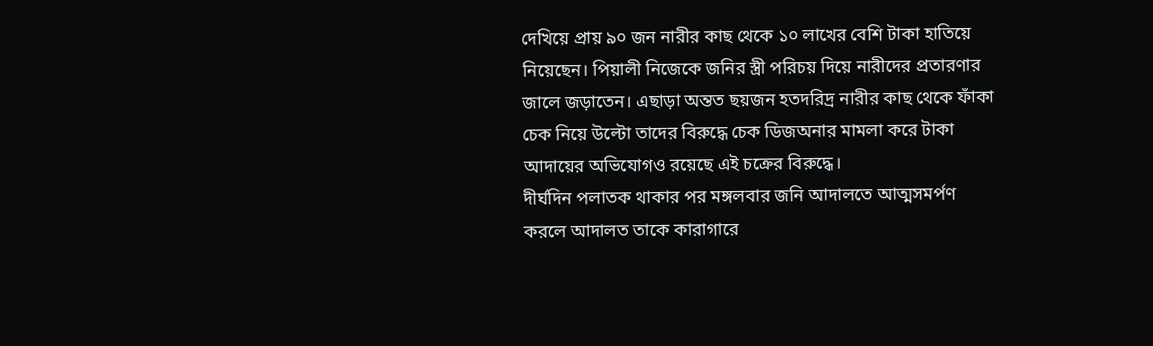দেখিয়ে প্রায় ৯০ জন নারীর কাছ থেকে ১০ লাখের বেশি টাকা হাতিয়ে নিয়েছেন। পিয়ালী নিজেকে জনির স্ত্রী পরিচয় দিয়ে নারীদের প্রতারণার জালে জড়াতেন। এছাড়া অন্তত ছয়জন হতদরিদ্র নারীর কাছ থেকে ফাঁকা চেক নিয়ে উল্টো তাদের বিরুদ্ধে চেক ডিজঅনার মামলা করে টাকা আদায়ের অভিযোগও রয়েছে এই চক্রের বিরুদ্ধে।
দীর্ঘদিন পলাতক থাকার পর মঙ্গলবার জনি আদালতে আত্মসমর্পণ করলে আদালত তাকে কারাগারে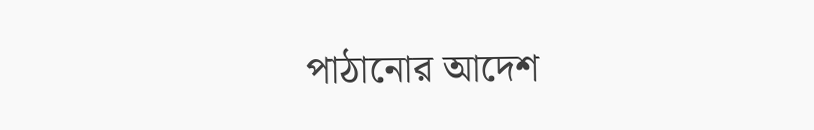পাঠানোর আদেশ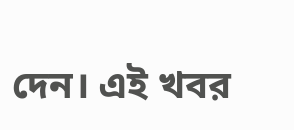দেন। এই খবর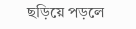ছড়িয়ে পড়লে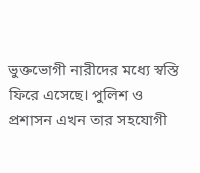ভুক্তভোগী নারীদের মধ্যে স্বস্তি ফিরে এসেছে। পুলিশ ও প্রশাসন এখন তার সহযোগী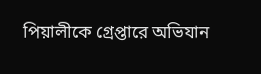পিয়ালীকে গ্রেপ্তারে অভিযান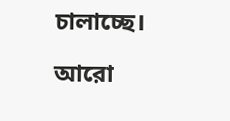চালাচ্ছে।

আরো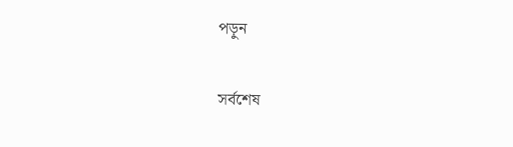পড়ুন

সর্বশেষ